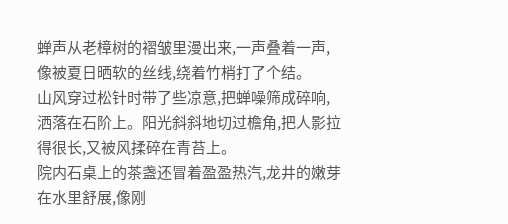蝉声从老樟树的褶皱里漫出来,一声叠着一声,像被夏日晒软的丝线,绕着竹梢打了个结。
山风穿过松针时带了些凉意,把蝉噪筛成碎响,洒落在石阶上。阳光斜斜地切过檐角,把人影拉得很长,又被风揉碎在青苔上。
院内石桌上的茶盏还冒着盈盈热汽,龙井的嫩芽在水里舒展,像刚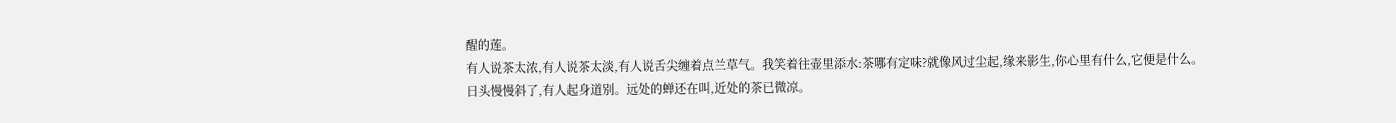醒的莲。
有人说茶太浓,有人说茶太淡,有人说舌尖缠着点兰草气。我笑着往壶里添水:茶哪有定味?就像风过尘起,缘来影生,你心里有什么,它便是什么。
日头慢慢斜了,有人起身道别。远处的蝉还在叫,近处的茶已微凉。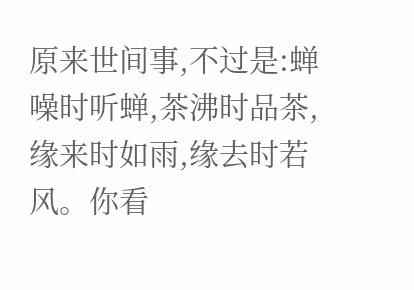原来世间事,不过是:蝉噪时听蝉,茶沸时品茶,缘来时如雨,缘去时若风。你看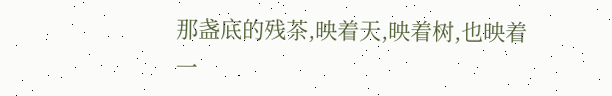那盏底的残茶,映着天,映着树,也映着一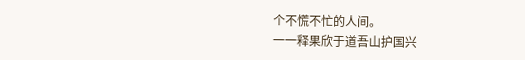个不慌不忙的人间。
一一释果欣于道吾山护国兴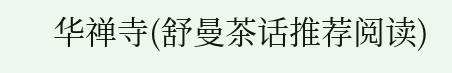华禅寺(舒曼茶话推荐阅读)